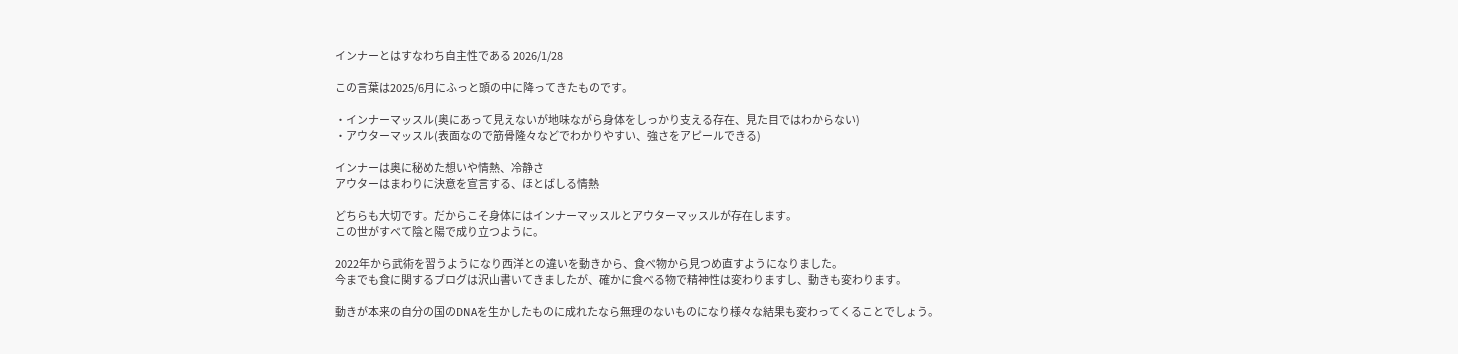インナーとはすなわち自主性である 2026/1/28

この言葉は2025/6月にふっと頭の中に降ってきたものです。

・インナーマッスル(奥にあって見えないが地味ながら身体をしっかり支える存在、見た目ではわからない)
・アウターマッスル(表面なので筋骨隆々などでわかりやすい、強さをアピールできる)

インナーは奥に秘めた想いや情熱、冷静さ
アウターはまわりに決意を宣言する、ほとばしる情熱

どちらも大切です。だからこそ身体にはインナーマッスルとアウターマッスルが存在します。
この世がすべて陰と陽で成り立つように。

2022年から武術を習うようになり西洋との違いを動きから、食べ物から見つめ直すようになりました。
今までも食に関するブログは沢山書いてきましたが、確かに食べる物で精神性は変わりますし、動きも変わります。

動きが本来の自分の国のDNAを生かしたものに成れたなら無理のないものになり様々な結果も変わってくることでしょう。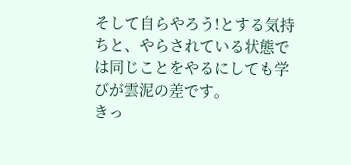そして自らやろう!とする気持ちと、やらされている状態では同じことをやるにしても学びが雲泥の差です。
きっ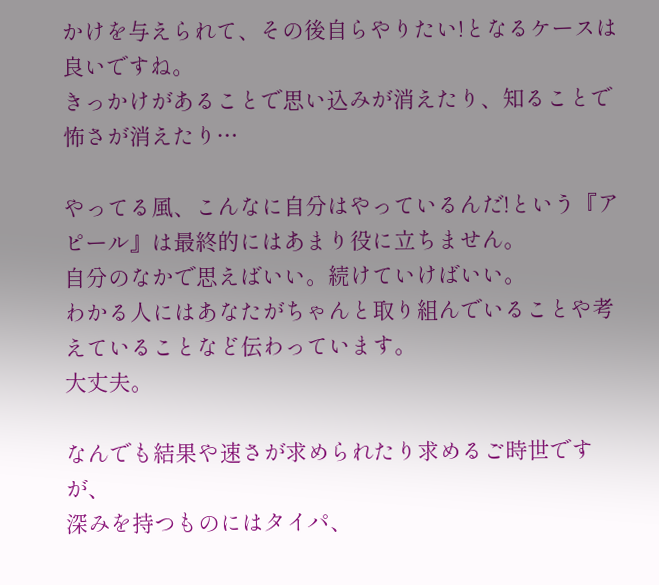かけを与えられて、その後自らやりたい!となるケースは良いですね。
きっかけがあることで思い込みが消えたり、知ることで怖さが消えたり…

やってる風、こんなに自分はやっているんだ!という『アピール』は最終的にはあまり役に立ちません。
自分のなかで思えばいい。続けていけばいい。
わかる人にはあなたがちゃんと取り組んでいることや考えていることなど伝わっています。
大丈夫。

なんでも結果や速さが求められたり求めるご時世ですが、
深みを持つものにはタイパ、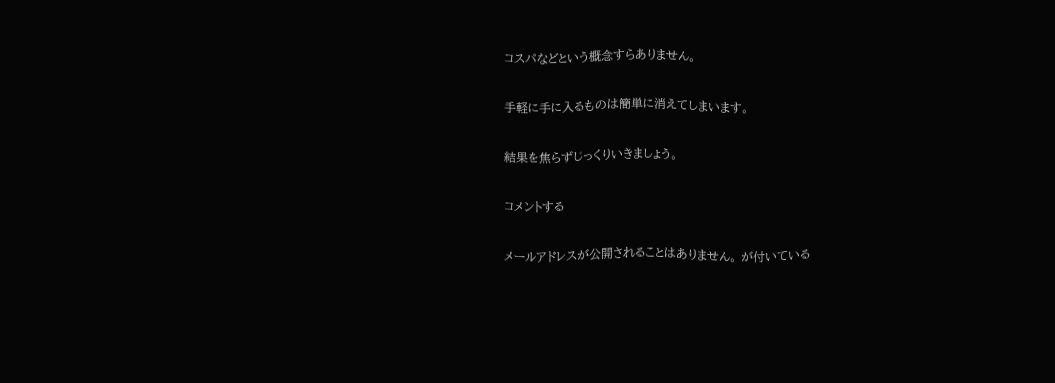コスパなどという概念すらありません。

手軽に手に入るものは簡単に消えてしまいます。

結果を焦らずじっくりいきましょう。

コメントする

メールアドレスが公開されることはありません。 が付いている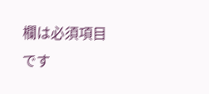欄は必須項目です